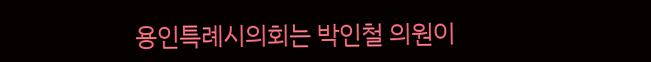용인특례시의회는 박인철 의원이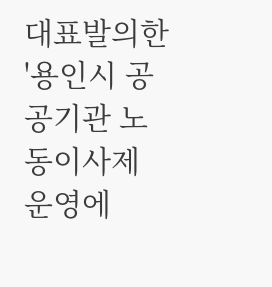대표발의한 '용인시 공공기관 노동이사제 운영에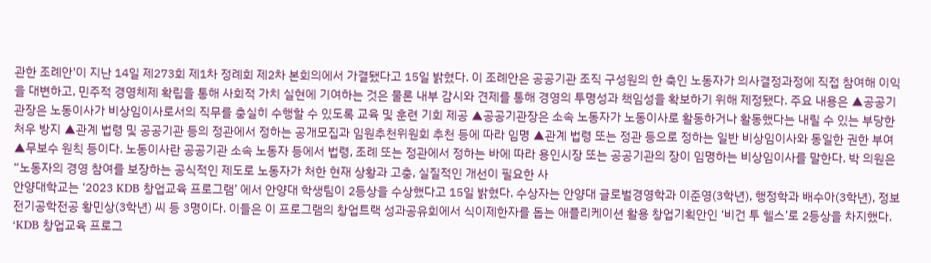관한 조례안'이 지난 14일 제273회 제1차 정례회 제2차 본회의에서 가결됐다고 15일 밝혔다. 이 조례안은 공공기관 조직 구성원의 한 축인 노동자가 의사결정과정에 직접 참여해 이익을 대변하고, 민주적 경영체제 확립을 통해 사회적 가치 실현에 기여하는 것은 물론 내부 감시와 견제를 통해 경영의 투명성과 책임성을 확보하기 위해 제정됐다. 주요 내용은 ▲공공기관장은 노동이사가 비상임이사로서의 직무를 충실히 수행할 수 있도록 교육 및 훈련 기회 제공 ▲공공기관장은 소속 노동자가 노동이사로 활동하거나 활동했다는 내릴 수 있는 부당한 처우 방지 ▲관계 법령 및 공공기관 등의 정관에서 정하는 공개모집과 임원추천위원회 추천 등에 따라 임명 ▲관계 법령 또는 정관 등으로 정하는 일반 비상임이사와 동일한 권한 부여 ▲무보수 원칙 등이다. 노동이사란 공공기관 소속 노동자 등에서 법령, 조례 또는 정관에서 정하는 바에 따라 용인시장 또는 공공기관의 장이 임명하는 비상임이사를 말한다. 박 의원은 “노동자의 경영 참여를 보장하는 공식적인 제도로 노동자가 처한 현재 상황과 고충, 실질적인 개선이 필요한 사
안양대학교는 ‘2023 KDB 창업교육 프로그램’ 에서 안양대 학생팀이 2등상을 수상했다고 15일 밝혔다. 수상자는 안양대 글로벌경영학과 이준영(3학년), 행정학과 배수아(3학년), 정보전기공학전공 황민상(3학년) 씨 등 3명이다. 이들은 이 프로그램의 창업트랙 성과공유회에서 식이제한자를 돕는 애플리케이션 활용 창업기획안인 ‘비건 투 헬스’로 2등상을 차지했다. ‘KDB 창업교육 프로그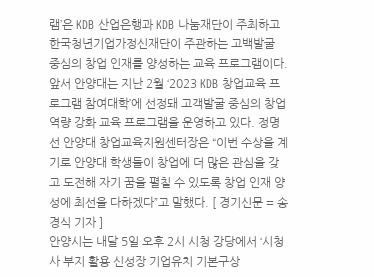램’은 KDB 산업은행과 KDB 나눔재단이 주최하고 한국청년기업가정신재단이 주관하는 고백발굴 중심의 창업 인재를 양성하는 교육 프로그램이다. 앞서 안양대는 지난 2월 ‘2023 KDB 창업교육 프로그램 참여대학’에 선정돼 고객발굴 중심의 창업역량 강화 교육 프로그램을 운영하고 있다. 정명선 안양대 창업교육지원센터장은 “이번 수상을 계기로 안양대 학생들이 창업에 더 많은 관심을 갖고 도전해 자기 꿈을 펼칠 수 있도록 창업 인재 양성에 최선을 다하겠다”고 말했다. [ 경기신문 = 송경식 기자 ]
안양시는 내달 5일 오후 2시 시청 강당에서 ‘시청사 부지 활용 신성장 기업유치 기본구상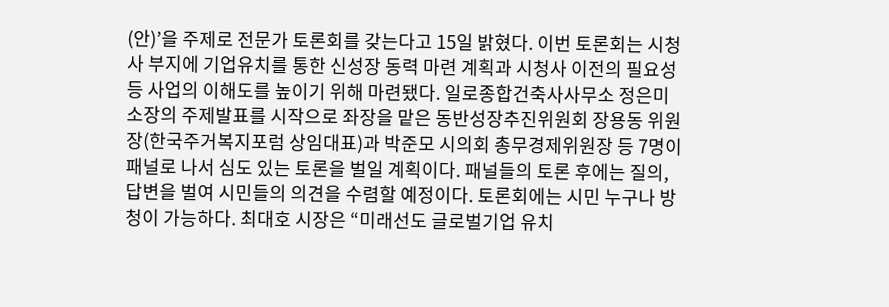(안)’을 주제로 전문가 토론회를 갖는다고 15일 밝혔다. 이번 토론회는 시청사 부지에 기업유치를 통한 신성장 동력 마련 계획과 시청사 이전의 필요성 등 사업의 이해도를 높이기 위해 마련됐다. 일로종합건축사사무소 정은미 소장의 주제발표를 시작으로 좌장을 맡은 동반성장추진위원회 장용동 위원장(한국주거복지포럼 상임대표)과 박준모 시의회 총무경제위원장 등 7명이 패널로 나서 심도 있는 토론을 벌일 계획이다. 패널들의 토론 후에는 질의, 답변을 벌여 시민들의 의견을 수렴할 예정이다. 토론회에는 시민 누구나 방청이 가능하다. 최대호 시장은 “미래선도 글로벌기업 유치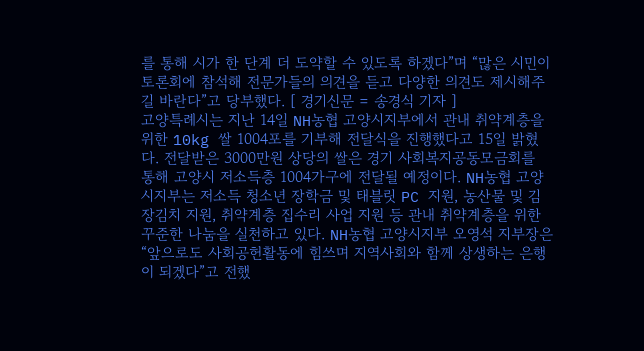를 통해 시가 한 단계 더 도약할 수 있도록 하겠다”며 “많은 시민이 토론회에 참석해 전문가들의 의견을 듣고 다양한 의견도 제시해주길 바란다”고 당부했다. [ 경기신문 = 송경식 기자 ]
고양특례시는 지난 14일 NH농협 고양시지부에서 관내 취약계층을 위한 10kg 쌀 1004포를 기부해 전달식을 진행했다고 15일 밝혔다. 전달받은 3000만원 상당의 쌀은 경기 사회복지공동모금회를 통해 고양시 저소득층 1004가구에 전달될 예정이다. NH농협 고양시지부는 저소득 청소년 장학금 및 태블릿 PC 지원, 농산물 및 김장김치 지원, 취약계층 집수리 사업 지원 등 관내 취약계층을 위한 꾸준한 나눔을 실천하고 있다. NH농협 고양시지부 오영석 지부장은 “앞으로도 사회공헌활동에 힘쓰며 지역사회와 함께 상생하는 은행이 되겠다”고 전했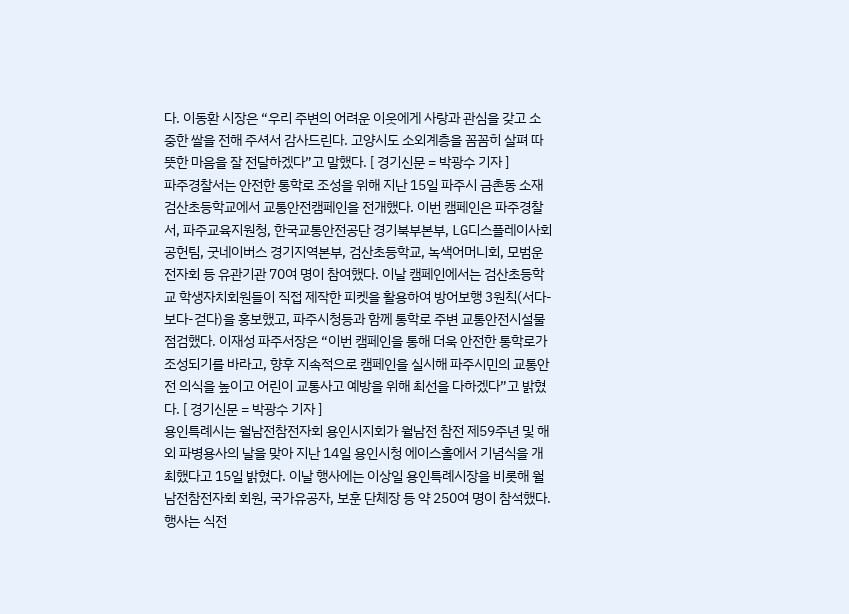다. 이동환 시장은 “우리 주변의 어려운 이웃에게 사랑과 관심을 갖고 소중한 쌀을 전해 주셔서 감사드린다. 고양시도 소외계층을 꼼꼼히 살펴 따뜻한 마음을 잘 전달하겠다”고 말했다. [ 경기신문 = 박광수 기자 ]
파주경찰서는 안전한 통학로 조성을 위해 지난 15일 파주시 금촌동 소재 검산초등학교에서 교통안전캠페인을 전개했다. 이번 캠페인은 파주경찰서, 파주교육지원청, 한국교통안전공단 경기북부본부, LG디스플레이사회공헌팀, 굿네이버스 경기지역본부, 검산초등학교, 녹색어머니회, 모범운전자회 등 유관기관 70여 명이 참여했다. 이날 캠페인에서는 검산초등학교 학생자치회원들이 직접 제작한 피켓을 활용하여 방어보행 3원칙(서다-보다-걷다)을 홍보했고, 파주시청등과 함께 통학로 주변 교통안전시설물 점검했다. 이재성 파주서장은 “이번 캠페인을 통해 더욱 안전한 통학로가 조성되기를 바라고, 향후 지속적으로 캠페인을 실시해 파주시민의 교통안전 의식을 높이고 어린이 교통사고 예방을 위해 최선을 다하겠다”고 밝혔다. [ 경기신문 = 박광수 기자 ]
용인특례시는 월남전참전자회 용인시지회가 월남전 참전 제59주년 및 해외 파병용사의 날을 맞아 지난 14일 용인시청 에이스홀에서 기념식을 개최했다고 15일 밝혔다. 이날 행사에는 이상일 용인특례시장을 비롯해 월남전참전자회 회원, 국가유공자, 보훈 단체장 등 약 250여 명이 참석했다. 행사는 식전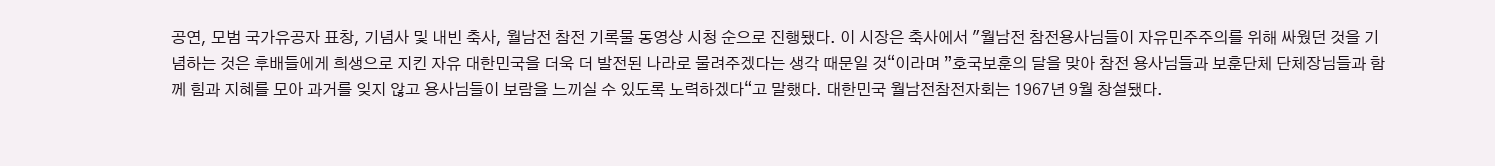공연, 모범 국가유공자 표창, 기념사 및 내빈 축사, 월남전 참전 기록물 동영상 시청 순으로 진행됐다. 이 시장은 축사에서 "월남전 참전용사님들이 자유민주주의를 위해 싸웠던 것을 기념하는 것은 후배들에게 희생으로 지킨 자유 대한민국을 더욱 더 발전된 나라로 물려주겠다는 생각 때문일 것“이라며 ”호국보훈의 달을 맞아 참전 용사님들과 보훈단체 단체장님들과 함께 힘과 지혜를 모아 과거를 잊지 않고 용사님들이 보람을 느끼실 수 있도록 노력하겠다“고 말했다. 대한민국 월남전참전자회는 1967년 9월 창설됐다.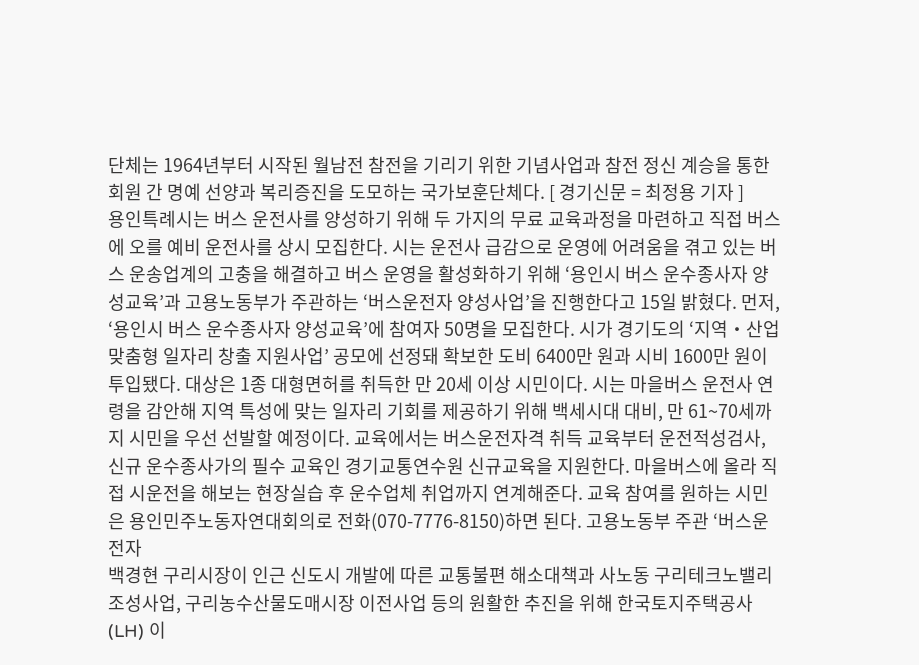단체는 1964년부터 시작된 월남전 참전을 기리기 위한 기념사업과 참전 정신 계승을 통한 회원 간 명예 선양과 복리증진을 도모하는 국가보훈단체다. [ 경기신문 = 최정용 기자 ]
용인특례시는 버스 운전사를 양성하기 위해 두 가지의 무료 교육과정을 마련하고 직접 버스에 오를 예비 운전사를 상시 모집한다. 시는 운전사 급감으로 운영에 어려움을 겪고 있는 버스 운송업계의 고충을 해결하고 버스 운영을 활성화하기 위해 ‘용인시 버스 운수종사자 양성교육’과 고용노동부가 주관하는 ‘버스운전자 양성사업’을 진행한다고 15일 밝혔다. 먼저, ‘용인시 버스 운수종사자 양성교육’에 참여자 50명을 모집한다. 시가 경기도의 ‘지역‧산업 맞춤형 일자리 창출 지원사업’ 공모에 선정돼 확보한 도비 6400만 원과 시비 1600만 원이 투입됐다. 대상은 1종 대형면허를 취득한 만 20세 이상 시민이다. 시는 마을버스 운전사 연령을 감안해 지역 특성에 맞는 일자리 기회를 제공하기 위해 백세시대 대비, 만 61~70세까지 시민을 우선 선발할 예정이다. 교육에서는 버스운전자격 취득 교육부터 운전적성검사, 신규 운수종사가의 필수 교육인 경기교통연수원 신규교육을 지원한다. 마을버스에 올라 직접 시운전을 해보는 현장실습 후 운수업체 취업까지 연계해준다. 교육 참여를 원하는 시민은 용인민주노동자연대회의로 전화(070-7776-8150)하면 된다. 고용노동부 주관 ‘버스운전자
백경현 구리시장이 인근 신도시 개발에 따른 교통불편 해소대책과 사노동 구리테크노밸리 조성사업, 구리농수산물도매시장 이전사업 등의 원활한 추진을 위해 한국토지주택공사(LH) 이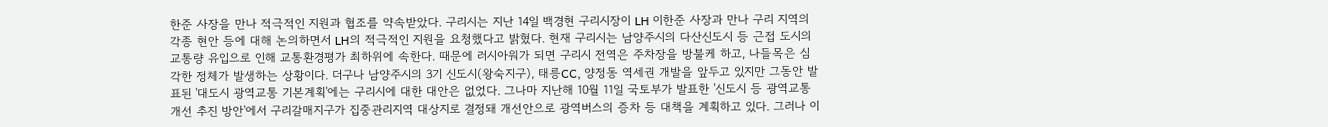한준 사장을 만나 적극적인 지원과 협조를 약속받았다. 구리시는 지난 14일 백경현 구리시장이 LH 이한준 사장과 만나 구리 지역의 각종 현안 등에 대해 논의하면서 LH의 적극적인 지원을 요청했다고 밝혔다. 현재 구리시는 남양주시의 다산신도시 등 근접 도시의 교통량 유입으로 인해 교통환경평가 최하위에 속한다. 때문에 러시아워가 되면 구리시 전역은 주차장을 방불케 하고, 나들목은 심각한 정체가 발생하는 상황이다. 더구나 남양주시의 3기 신도시(왕숙지구), 태릉CC, 양정동 역세권 개발을 앞두고 있지만 그동안 발표된 '대도시 광역교통 기본계획'에는 구리시에 대한 대안은 없었다. 그나마 지난해 10월 11일 국토부가 발표한 '신도시 등 광역교통 개선 추진 방안'에서 구리갈매지구가 집중관리지역 대상지로 결정돼 개선안으로 광역버스의 증차 등 대책을 계획하고 있다. 그러나 이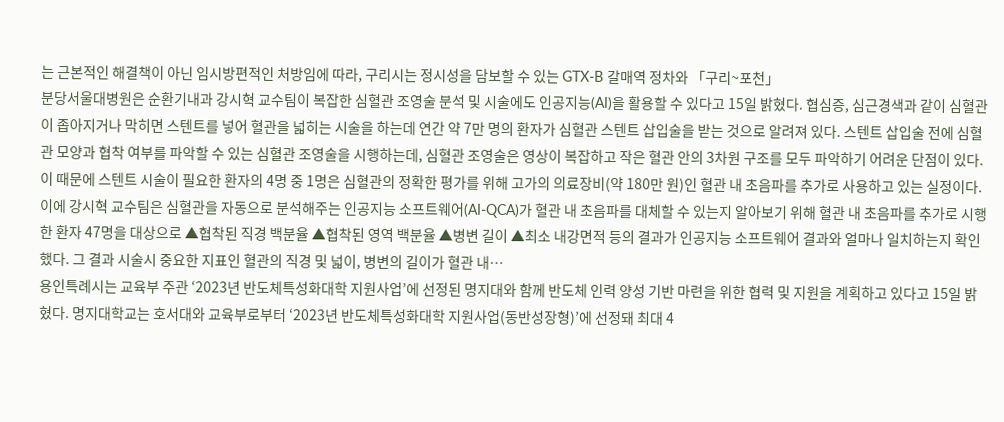는 근본적인 해결책이 아닌 임시방편적인 처방임에 따라, 구리시는 정시성을 담보할 수 있는 GTX-B 갈매역 정차와 「구리~포천」
분당서울대병원은 순환기내과 강시혁 교수팀이 복잡한 심혈관 조영술 분석 및 시술에도 인공지능(AI)을 활용할 수 있다고 15일 밝혔다. 협심증, 심근경색과 같이 심혈관이 좁아지거나 막히면 스텐트를 넣어 혈관을 넓히는 시술을 하는데 연간 약 7만 명의 환자가 심혈관 스텐트 삽입술을 받는 것으로 알려져 있다. 스텐트 삽입술 전에 심혈관 모양과 협착 여부를 파악할 수 있는 심혈관 조영술을 시행하는데, 심혈관 조영술은 영상이 복잡하고 작은 혈관 안의 3차원 구조를 모두 파악하기 어려운 단점이 있다. 이 때문에 스텐트 시술이 필요한 환자의 4명 중 1명은 심혈관의 정확한 평가를 위해 고가의 의료장비(약 180만 원)인 혈관 내 초음파를 추가로 사용하고 있는 실정이다. 이에 강시혁 교수팀은 심혈관을 자동으로 분석해주는 인공지능 소프트웨어(AI-QCA)가 혈관 내 초음파를 대체할 수 있는지 알아보기 위해 혈관 내 초음파를 추가로 시행한 환자 47명을 대상으로 ▲협착된 직경 백분율 ▲협착된 영역 백분율 ▲병변 길이 ▲최소 내강면적 등의 결과가 인공지능 소프트웨어 결과와 얼마나 일치하는지 확인했다. 그 결과 시술시 중요한 지표인 혈관의 직경 및 넓이, 병변의 길이가 혈관 내…
용인특례시는 교육부 주관 ‘2023년 반도체특성화대학 지원사업’에 선정된 명지대와 함께 반도체 인력 양성 기반 마련을 위한 협력 및 지원을 계획하고 있다고 15일 밝혔다. 명지대학교는 호서대와 교육부로부터 ‘2023년 반도체특성화대학 지원사업(동반성장형)’에 선정돼 최대 4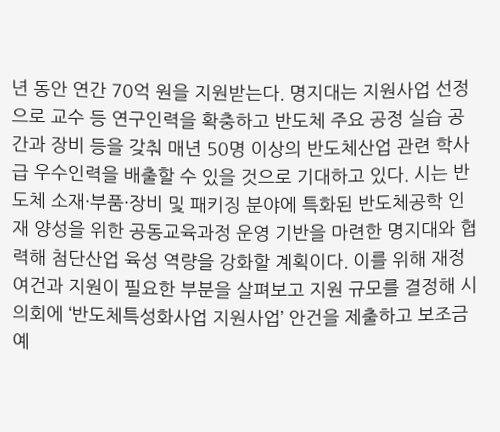년 동안 연간 70억 원을 지원받는다. 명지대는 지원사업 선정으로 교수 등 연구인력을 확충하고 반도체 주요 공정 실습 공간과 장비 등을 갖춰 매년 50명 이상의 반도체산업 관련 학사급 우수인력을 배출할 수 있을 것으로 기대하고 있다. 시는 반도체 소재·부품·장비 및 패키징 분야에 특화된 반도체공학 인재 양성을 위한 공동교육과정 운영 기반을 마련한 명지대와 협력해 첨단산업 육성 역량을 강화할 계획이다. 이를 위해 재정 여건과 지원이 필요한 부분을 살펴보고 지원 규모를 결정해 시의회에 ‘반도체특성화사업 지원사업’ 안건을 제출하고 보조금 예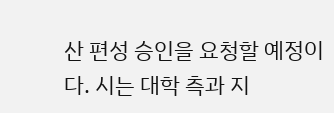산 편성 승인을 요청할 예정이다. 시는 대학 측과 지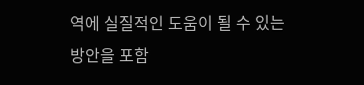역에 실질적인 도움이 될 수 있는 방안을 포함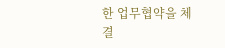한 업무협약을 체결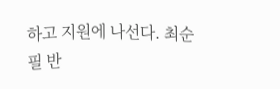하고 지원에 나선다. 최순필 반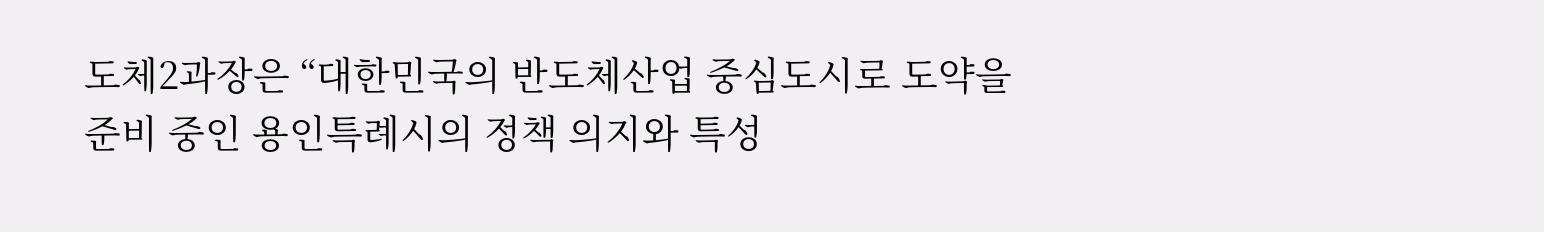도체2과장은 “대한민국의 반도체산업 중심도시로 도약을 준비 중인 용인특례시의 정책 의지와 특성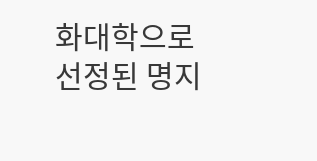화대학으로 선정된 명지